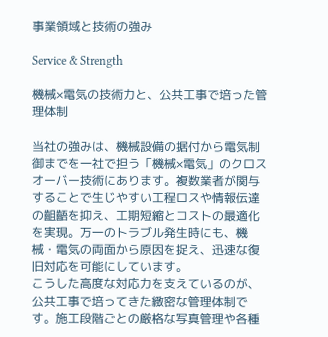事業領域と技術の強み

Service & Strength

機械×電気の技術力と、公共工事で培った管理体制

当社の強みは、機械設備の据付から電気制御までを一社で担う「機械×電気」のクロスオーバー技術にあります。複数業者が関与することで生じやすい工程ロスや情報伝達の齟齬を抑え、工期短縮とコストの最適化を実現。万一のトラブル発生時にも、機械・電気の両面から原因を捉え、迅速な復旧対応を可能にしています。
こうした高度な対応力を支えているのが、公共工事で培ってきた緻密な管理体制です。施工段階ごとの厳格な写真管理や各種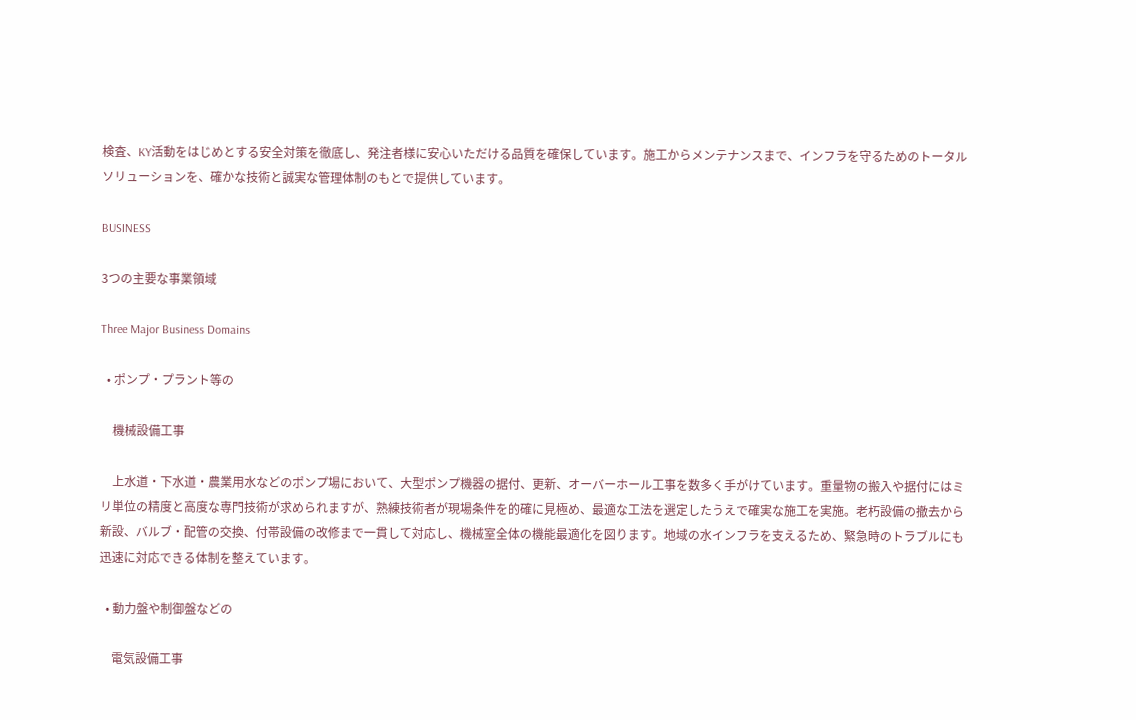検査、KY活動をはじめとする安全対策を徹底し、発注者様に安心いただける品質を確保しています。施工からメンテナンスまで、インフラを守るためのトータルソリューションを、確かな技術と誠実な管理体制のもとで提供しています。

BUSINESS

3つの主要な事業領域

Three Major Business Domains

  • ポンプ・プラント等の

    機械設備工事

    上水道・下水道・農業用水などのポンプ場において、大型ポンプ機器の据付、更新、オーバーホール工事を数多く手がけています。重量物の搬入や据付にはミリ単位の精度と高度な専門技術が求められますが、熟練技術者が現場条件を的確に見極め、最適な工法を選定したうえで確実な施工を実施。老朽設備の撤去から新設、バルブ・配管の交換、付帯設備の改修まで一貫して対応し、機械室全体の機能最適化を図ります。地域の水インフラを支えるため、緊急時のトラブルにも迅速に対応できる体制を整えています。

  • 動力盤や制御盤などの

    電気設備工事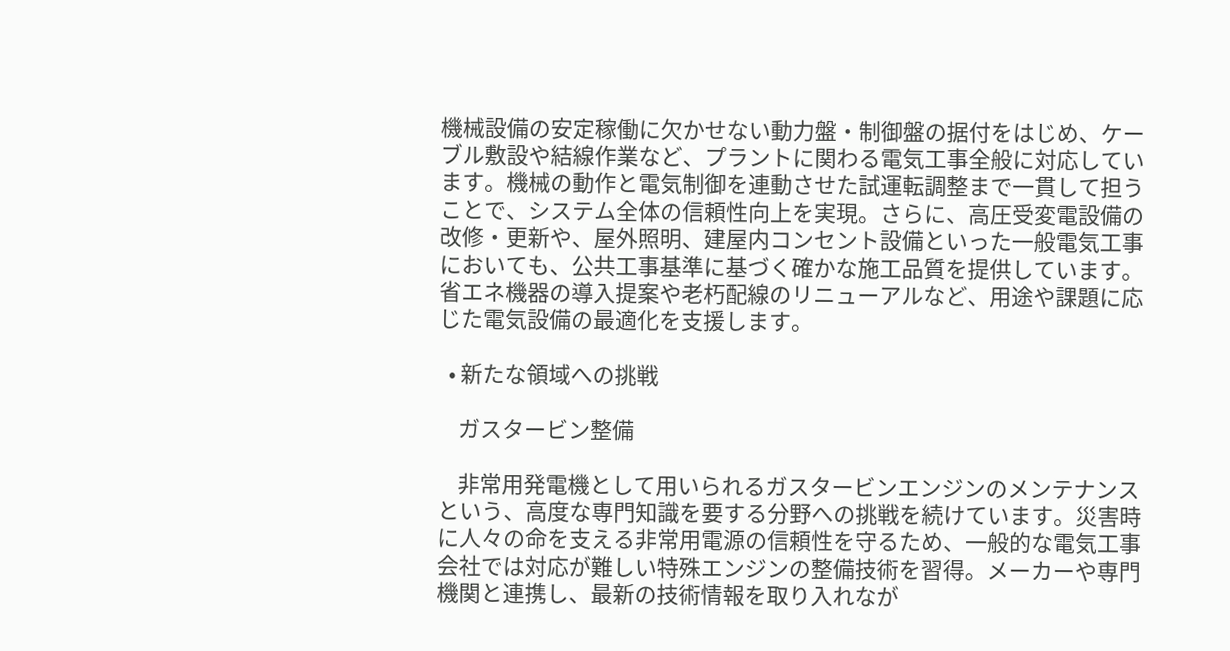機械設備の安定稼働に欠かせない動力盤・制御盤の据付をはじめ、ケーブル敷設や結線作業など、プラントに関わる電気工事全般に対応しています。機械の動作と電気制御を連動させた試運転調整まで一貫して担うことで、システム全体の信頼性向上を実現。さらに、高圧受変電設備の改修・更新や、屋外照明、建屋内コンセント設備といった一般電気工事においても、公共工事基準に基づく確かな施工品質を提供しています。省エネ機器の導入提案や老朽配線のリニューアルなど、用途や課題に応じた電気設備の最適化を支援します。

  • 新たな領域への挑戦

    ガスタービン整備

    非常用発電機として用いられるガスタービンエンジンのメンテナンスという、高度な専門知識を要する分野への挑戦を続けています。災害時に人々の命を支える非常用電源の信頼性を守るため、一般的な電気工事会社では対応が難しい特殊エンジンの整備技術を習得。メーカーや専門機関と連携し、最新の技術情報を取り入れなが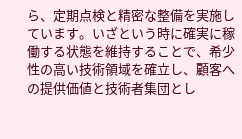ら、定期点検と精密な整備を実施しています。いざという時に確実に稼働する状態を維持することで、希少性の高い技術領域を確立し、顧客への提供価値と技術者集団とし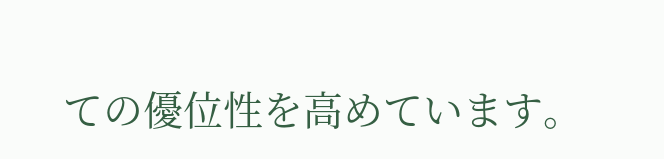ての優位性を高めています。